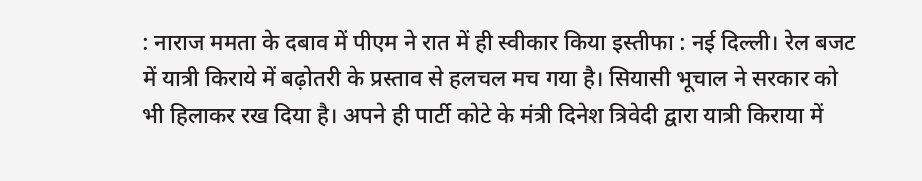: नाराज ममता के दबाव में पीएम ने रात में ही स्वीकार किया इस्तीफा : नई दिल्ली। रेल बजट में यात्री किराये में बढ़ोतरी के प्रस्ताव से हलचल मच गया है। सियासी भूचाल ने सरकार को भी हिलाकर रख दिया है। अपने ही पार्टी कोटे के मंत्री दिनेश त्रिवेदी द्वारा यात्री किराया में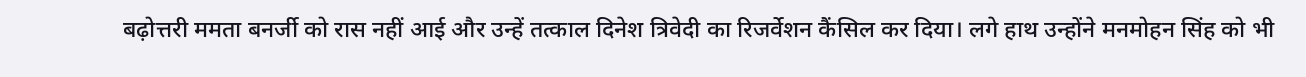बढ़ोत्तरी ममता बनर्जी को रास नहीं आई और उन्हें तत्काल दिनेश त्रिवेदी का रिजर्वेशन कैंसिल कर दिया। लगे हाथ उन्होंने मनमोहन सिंह को भी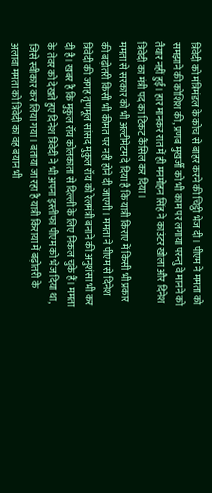त्रिवेदी को मंत्रिमंडल के कोच से बाहर करने की चिट्ठी भेज दी। पीएम ने ममता को समझाने की कोशिश की, प्रणब मुखर्जी को भी काम पर लगाया परन्तु वे मानने को तैयार नहीं हुईं। हार मानकर रात में ही मनमोहन सिंह ने काउंटर खोला और दिनेश त्रिवेदी का मंत्री पद का टिकट कैंसिल कर दिया।
ममता से सरकार को भी अल्टीमेटम दे दिया है कि यात्री किराए में किसी भी प्रकार की बढ़ोतरी किसी भी कीमत पर नही होने दी जाएगी। ममता ने पीएम से दिनेश त्रिवेदी की जगह तृणमूल सांसद मुकुल रॉय को रेलमंत्री बनाने की अनुशंसा भी कर दी है। खबर है कि मुकुल रॉय कोलकाता से दिल्ली के लिए निकल चुके हैं। ममता के तेवर को देखते हुए दिनेश त्रिवेदी ने भी अपना इस्तीफा पीएम को भेज दिया था, जिसे स्वीकार कर लिया गया। बताया जा रहा है यात्री किराया में बढ़ोतरी के अलावा ममता को त्रिवेदी का वह बयान भी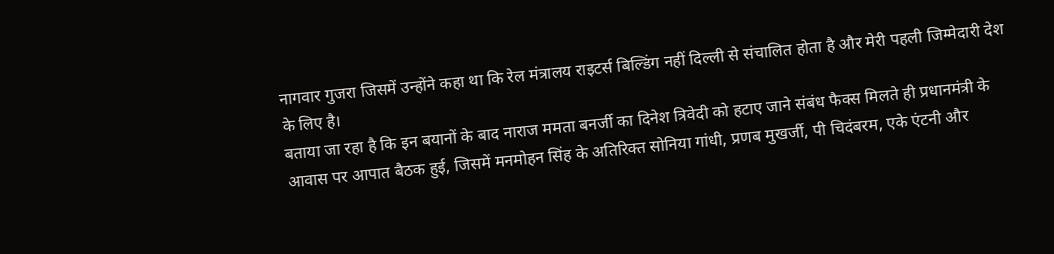नागवार गुजरा जिसमें उन्होंने कहा था कि रेल मंत्रालय राइटर्स बिल्डिंग नहीं दिल्ली से संचालित होता है और मेरी पहली जिम्मेदारी देश के लिए है।
बताया जा रहा है कि इन बयानों के बाद नाराज ममता बनर्जी का दिनेश त्रिवेदी को हटाए जाने संबंध फैक्स मिलते ही प्रधानमंत्री के आवास पर आपात बैठक हुई, जिसमें मनमोहन सिंह के अतिरिक्त सोनिया गांधी, प्रणब मुखर्जी, पी चिदंबरम, एके एंटनी और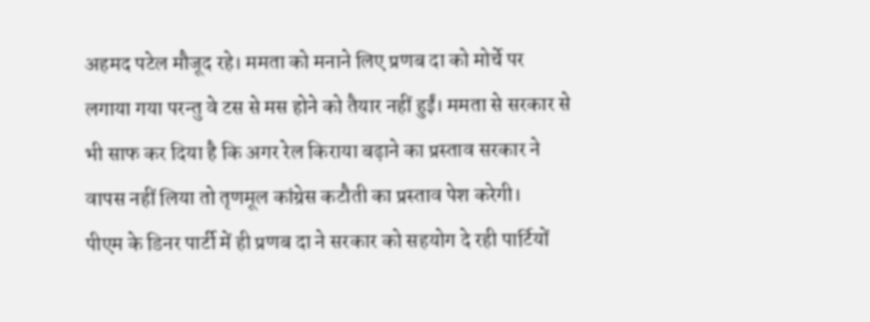अहमद पटेल मौजूद रहे। ममता को मनाने लिए प्रणब दा को मोर्चे पर लगाया गया परन्तु वे टस से मस होने को तैयार नहीं हुईं। ममता से सरकार से भी साफ कर दिया है कि अगर रेल किराया बढ़ाने का प्रस्ताव सरकार ने वापस नहीं लिया तो तृणमूल कांग्रेस कटौती का प्रस्ताव पेश करेगी।
पीएम के डिनर पार्टी में ही प्रणब दा ने सरकार को सहयोग दे रही पार्टियों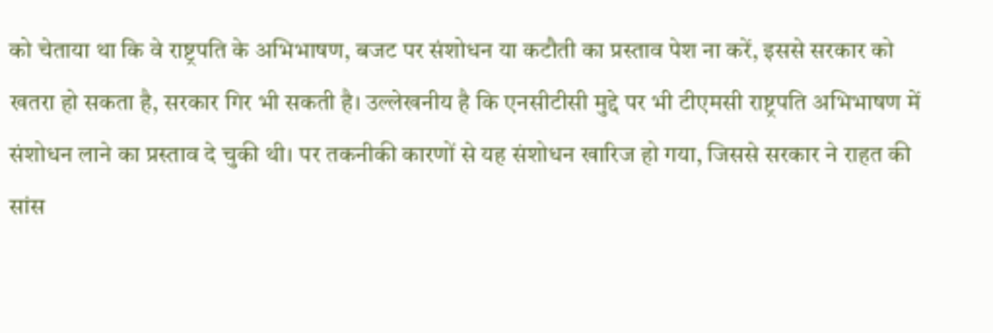को चेताया था कि वे राष्ट्रपति के अभिभाषण, बजट पर संशोधन या कटौती का प्रस्ताव पेश ना करें, इससे सरकार को खतरा हो सकता है, सरकार गिर भी सकती है। उल्लेखनीय है कि एनसीटीसी मुद्दे पर भी टीएमसी राष्ट्रपति अभिभाषण में संशोधन लाने का प्रस्ताव दे चुकी थी। पर तकनीकी कारणों से यह संशोधन खारिज हो गया, जिससे सरकार ने राहत की सांस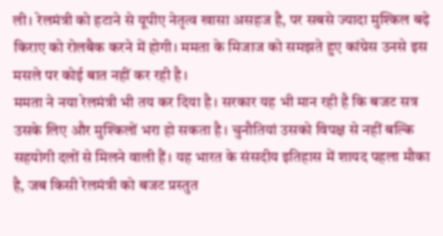ली। रेलमंत्री को हटाने से यूपीए नेतृत्व खासा असहज है, पर सबसे ज्यादा मुश्किल बढ़े किराए को रोलबैक करने में होगी। ममता के मिजाज को समझते हुए कांग्रेस उनसे इस मसले पर कोई बात नहीं कर रही है।
ममता ने नया रेलमंत्री भी तय कर दिया है। सरकार यह भी मान रही है कि बजट सत्र उसके लिए और मुश्किलों भरा हो सकता है। चुनौतियां उसको विपक्ष से नहीं बल्कि सहयोगी दलों से मिलने वाली हैं। यह भारत के संसदीय इतिहास में शायद पहला मौका है, जब किसी रेलमंत्री को बजट प्रस्तुत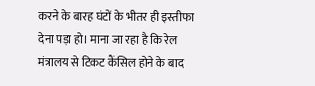करने के बारह घंटों के भीतर ही इस्तीफा देना पड़ा हो। माना जा रहा है कि रेल मंत्रालय से टिकट कैंसिल होने के बाद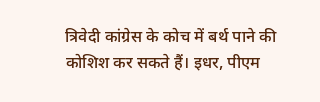त्रिवेदी कांग्रेस के कोच में बर्थ पाने की कोशिश कर सकते हैं। इधर, पीएम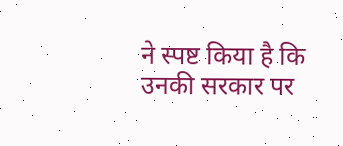ने स्पष्ट किया है कि उनकी सरकार पर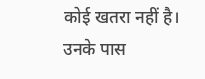कोई खतरा नहीं है। उनके पास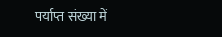पर्याप्त संख्या में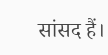सांसद हैं।